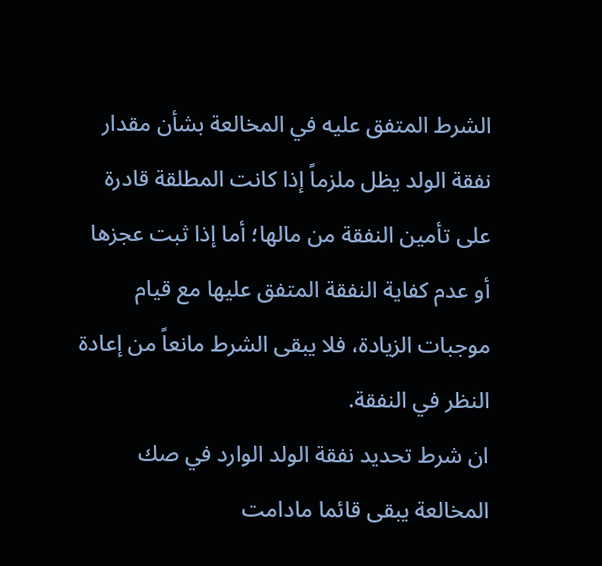الشرط المتفق عليه في المخالعة بشأن مقدار نفقة الولد يظل ملزماً إذا كانت المطلقة قادرة على تأمين النفقة من مالها؛ أما إذا ثبت عجزها أو عدم كفاية النفقة المتفق عليها مع قيام موجبات الزيادة، فلا يبقى الشرط مانعاً من إعادة النظر في النفقة.
ان شرط تحديد نفقة الولد الوارد في صك المخالعة يبقى قائما مادامت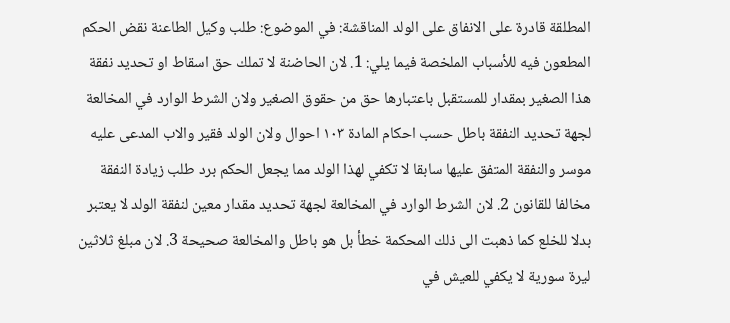المطلقة قادرة على الانفاق على الولد المناقشة: في الموضوع: طلب وكيل الطاعنة نقض الحكم المطعون فيه للأسباب الملخصة فيما يلي: 1. لان الحاضنة لا تملك حق اسقاط او تحديد نفقة هذا الصغير بمقدار للمستقبل باعتبارها حق من حقوق الصغير ولان الشرط الوارد في المخالعة لجهة تحديد النفقة باطل حسب احكام المادة ١٠٣ احوال ولان الولد فقير والاب المدعى عليه موسر والنفقة المتفق عليها سابقا لا تكفي لهذا الولد مما يجعل الحكم برد طلب زيادة النفقة مخالفا للقانون 2. لان الشرط الوارد في المخالعة لجهة تحديد مقدار معين لنفقة الولد لا يعتبر بدلا للخلع كما ذهبت الى ذلك المحكمة خطأ بل هو باطل والمخالعة صحيحة 3. لان مبلغ ثلاثين ليرة سورية لا يكفي للعيش في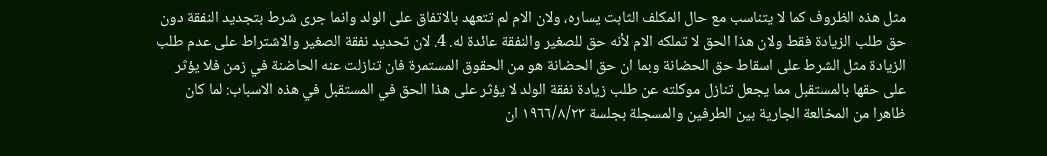مثل هذه الظروف كما لا يتناسب مع حال المكلف الثابت يساره، ولان الام لم تتعهد بالاتفاق على الولد وانما جرى شرط بتجديد النفقة دون حق طلب الزيادة فقط ولان هذا الحق لا تملكه الام لأنه حق للصغير والنفقة عائدة له. 4. لان تحديد نفقة الصغير والاشتراط على عدم طلب الزيادة مثل الشرط على اسقاط حق الحضانة وبما ان حق الحضانة هو من الحقوق المستمرة فان تنازلت عنه الحاضنة في زمن فلا يؤثر على حقها بالمستقبل مما يجعل تنازل موكلته عن طلب زيادة نفقة الولد لا يؤثر على هذا الحق في المستقبل في هذه الاسباب: لما كان ظاهرا من المخالعة الجارية بين الطرفين والمسجلة بجلسة ١٩٦٦/٨/٢٣ ان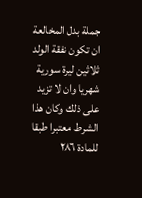جملة بدل المخالعة ان تكون نفقة الولد ثلاثين ليرة سورية شهريا وان لا تزيد على ذلك وكان هذا الشرط معتبرا طبقا للمادة ٢٨٦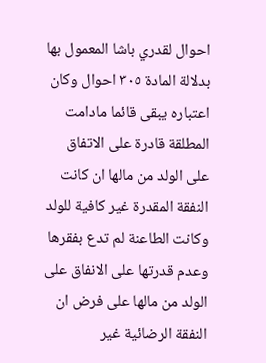احوال لقدري باشا المعمول بها بدلالة المادة ٣٠٥ احوال وكان اعتباره يبقى قائما مادامت المطلقة قادرة على الاتفاق على الولد من مالها ان كانت النفقة المقدرة غير كافية للولد وكانت الطاعنة لم تدع بفقرها وعدم قدرتها على الانفاق على الولد من مالها على فرض ان النفقة الرضائية غير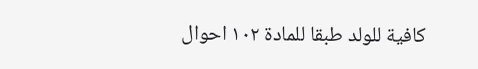كافية للولد طبقا للمادة ۱۰۲ احوال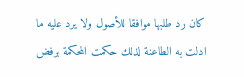كان رد طلبها موافقا للأصول ولا يرد عليه ما ادلت به الطاعنة لذلك حكمت المحكمة برفض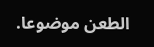الطعن موضوعا.